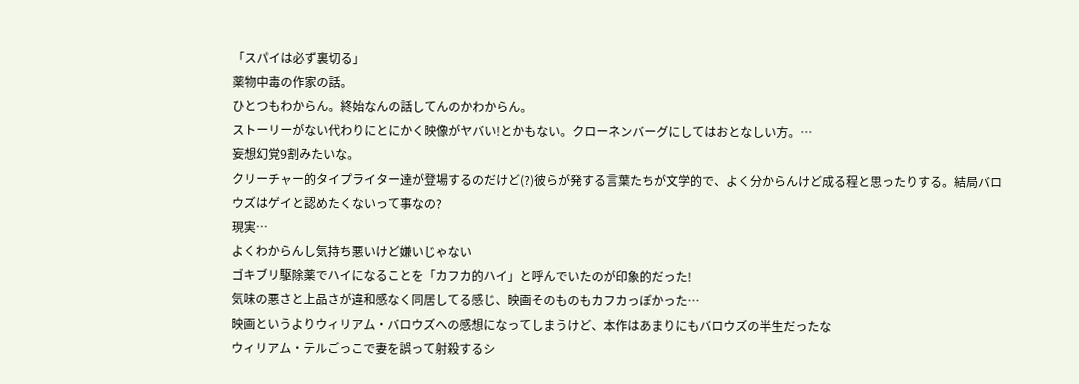「スパイは必ず裏切る」
薬物中毒の作家の話。
ひとつもわからん。終始なんの話してんのかわからん。
ストーリーがない代わりにとにかく映像がヤバい!とかもない。クローネンバーグにしてはおとなしい方。…
妄想幻覚9割みたいな。
クリーチャー的タイプライター達が登場するのだけど(?)彼らが発する言葉たちが文学的で、よく分からんけど成る程と思ったりする。結局バロウズはゲイと認めたくないって事なの?
現実…
よくわからんし気持ち悪いけど嫌いじゃない
ゴキブリ駆除薬でハイになることを「カフカ的ハイ」と呼んでいたのが印象的だった!
気味の悪さと上品さが違和感なく同居してる感じ、映画そのものもカフカっぽかった…
映画というよりウィリアム・バロウズへの感想になってしまうけど、本作はあまりにもバロウズの半生だったな
ウィリアム・テルごっこで妻を誤って射殺するシ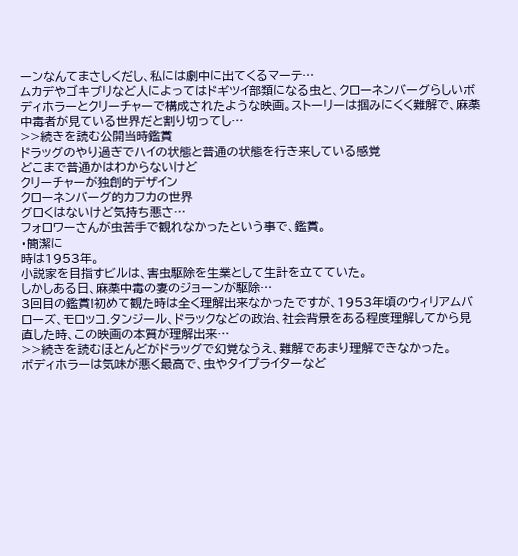ーンなんてまさしくだし、私には劇中に出てくるマーテ…
ムカデやゴキブリなど人によってはドギツイ部類になる虫と、クローネンバーグらしいボディホラーとクリーチャーで構成されたような映画。ストーリーは掴みにくく難解で、麻薬中毒者が見ている世界だと割り切ってし…
>>続きを読む公開当時鑑賞
ドラッグのやり過ぎでハイの状態と普通の状態を行き来している感覚
どこまで普通かはわからないけど
クリーチャーが独創的デザイン
クローネンバーグ的カフカの世界
グロくはないけど気持ち悪さ…
フォロワーさんが虫苦手で観れなかったという事で、鑑賞。
・簡潔に
時は1953年。
小説家を目指すビルは、害虫駆除を生業として生計を立てていた。
しかしある日、麻薬中毒の妻のジョーンが駆除…
3回目の鑑賞!初めて観た時は全く理解出来なかったですが、1953年頃のウィリアムバローズ、モロッコ.タンジール、ドラックなどの政治、社会背景をある程度理解してから見直した時、この映画の本質が理解出来…
>>続きを読むほとんどがドラッグで幻覚なうえ、難解であまり理解できなかった。
ボディホラーは気味が悪く最高で、虫やタイプライターなど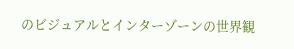のビジュアルとインターゾーンの世界観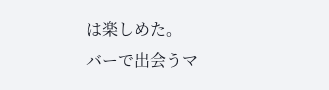は楽しめた。
バーで出会うマ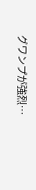グワンプが強烈…